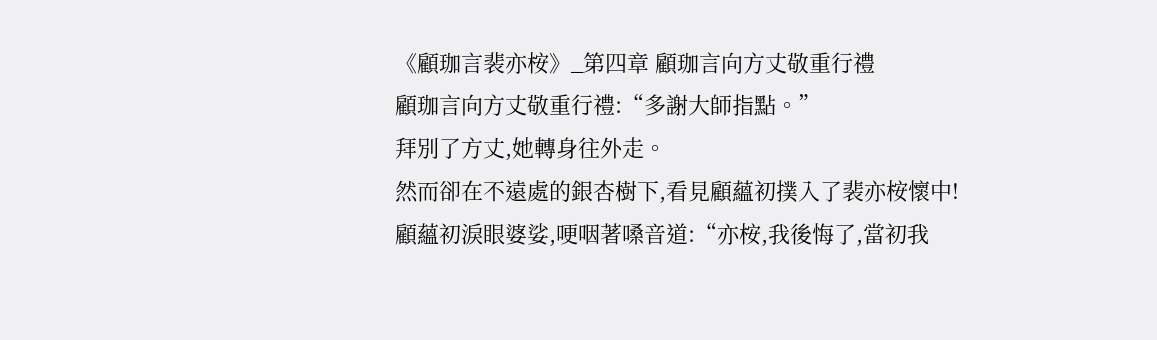《顧珈言裴亦桉》_第四章 顧珈言向方丈敬重行禮
顧珈言向方丈敬重行禮:“多謝大師指點。”
拜別了方丈,她轉身往外走。
然而卻在不遠處的銀杏樹下,看見顧蘊初撲入了裴亦桉懷中!
顧蘊初淚眼婆娑,哽咽著嗓音道:“亦桉,我後悔了,當初我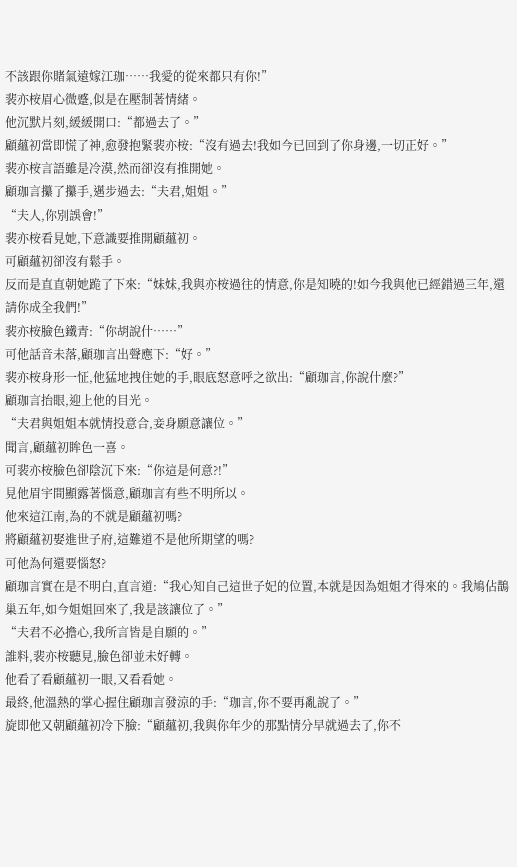不該跟你賭氣遠嫁江珈……我愛的從來都只有你!”
裴亦桉眉心微蹙,似是在壓制著情緒。
他沉默片刻,緩緩開口:“都過去了。”
顧蘊初當即慌了神,愈發抱緊裴亦桉:“沒有過去!我如今已回到了你身邊,一切正好。”
裴亦桉言語雖是冷漠,然而卻沒有推開她。
顧珈言攥了攥手,邁步過去:“夫君,姐姐。”
“夫人,你別誤會!”
裴亦桉看見她,下意識要推開顧蘊初。
可顧蘊初卻沒有鬆手。
反而是直直朝她跪了下來:“妹妹,我與亦桉過往的情意,你是知曉的!如今我與他已經錯過三年,還請你成全我們!”
裴亦桉臉色鐵青:“你胡說什……”
可他話音未落,顧珈言出聲應下:“好。”
裴亦桉身形一怔,他猛地拽住她的手,眼底怒意呼之欲出:“顧珈言,你說什麼?”
顧珈言抬眼,迎上他的目光。
“夫君與姐姐本就情投意合,妾身願意讓位。”
聞言,顧蘊初眸色一喜。
可裴亦桉臉色卻陰沉下來:“你這是何意?!”
見他眉宇間顯露著惱意,顧珈言有些不明所以。
他來這江南,為的不就是顧蘊初嗎?
將顧蘊初娶進世子府,這難道不是他所期望的嗎?
可他為何還要惱怒?
顧珈言實在是不明白,直言道:“我心知自己這世子妃的位置,本就是因為姐姐才得來的。我鳩佔鵲巢五年,如今姐姐回來了,我是該讓位了。”
“夫君不必擔心,我所言皆是自願的。”
誰料,裴亦桉聽見,臉色卻並未好轉。
他看了看顧蘊初一眼,又看看她。
最終,他溫熱的掌心握住顧珈言發涼的手:“珈言,你不要再亂說了。”
旋即他又朝顧蘊初冷下臉:“顧蘊初,我與你年少的那點情分早就過去了,你不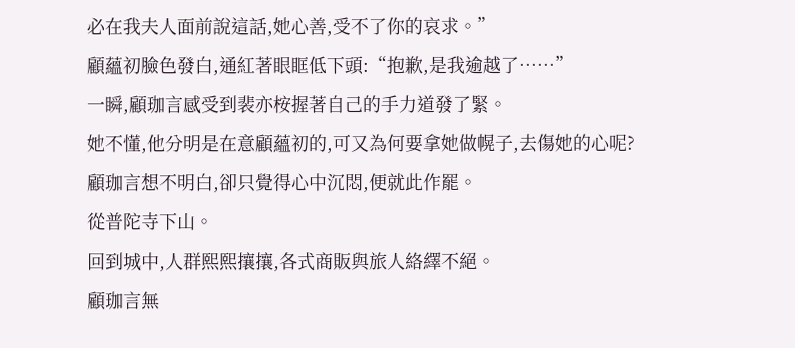必在我夫人面前說這話,她心善,受不了你的哀求。”
顧蘊初臉色發白,通紅著眼眶低下頭:“抱歉,是我逾越了……”
一瞬,顧珈言感受到裴亦桉握著自己的手力道發了緊。
她不懂,他分明是在意顧蘊初的,可又為何要拿她做幌子,去傷她的心呢?
顧珈言想不明白,卻只覺得心中沉悶,便就此作罷。
從普陀寺下山。
回到城中,人群熙熙攘攘,各式商販與旅人絡繹不絕。
顧珈言無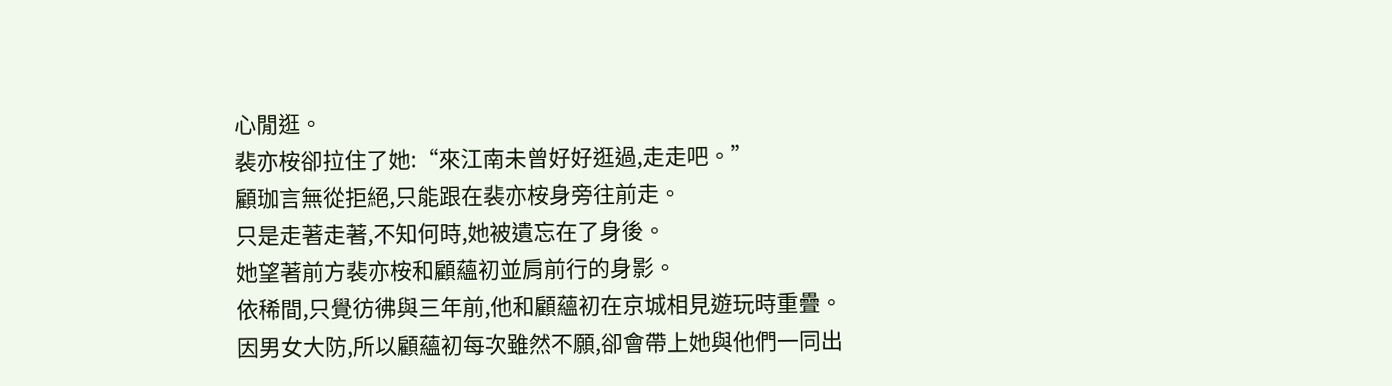心閒逛。
裴亦桉卻拉住了她:“來江南未曾好好逛過,走走吧。”
顧珈言無從拒絕,只能跟在裴亦桉身旁往前走。
只是走著走著,不知何時,她被遺忘在了身後。
她望著前方裴亦桉和顧蘊初並肩前行的身影。
依稀間,只覺彷彿與三年前,他和顧蘊初在京城相見遊玩時重疊。
因男女大防,所以顧蘊初每次雖然不願,卻會帶上她與他們一同出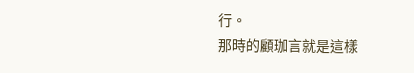行。
那時的顧珈言就是這樣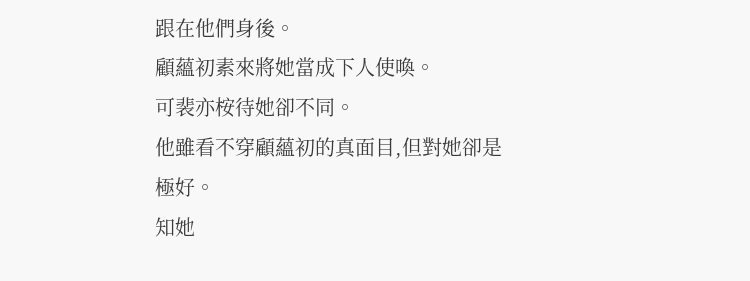跟在他們身後。
顧蘊初素來將她當成下人使喚。
可裴亦桉待她卻不同。
他雖看不穿顧蘊初的真面目,但對她卻是極好。
知她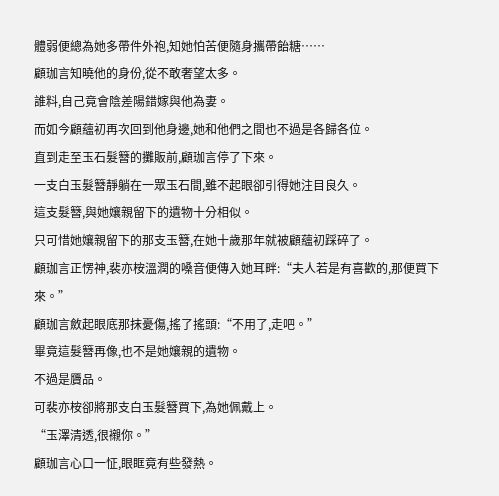體弱便總為她多帶件外袍,知她怕苦便隨身攜帶飴糖……
顧珈言知曉他的身份,從不敢奢望太多。
誰料,自己竟會陰差陽錯嫁與他為妻。
而如今顧蘊初再次回到他身邊,她和他們之間也不過是各歸各位。
直到走至玉石髮簪的攤販前,顧珈言停了下來。
一支白玉髮簪靜躺在一眾玉石間,雖不起眼卻引得她注目良久。
這支髮簪,與她孃親留下的遺物十分相似。
只可惜她孃親留下的那支玉簪,在她十歲那年就被顧蘊初踩碎了。
顧珈言正愣神,裴亦桉溫潤的嗓音便傳入她耳畔:“夫人若是有喜歡的,那便買下來。”
顧珈言斂起眼底那抹憂傷,搖了搖頭:“不用了,走吧。”
畢竟這髮簪再像,也不是她孃親的遺物。
不過是贗品。
可裴亦桉卻將那支白玉髮簪買下,為她佩戴上。
“玉澤清透,很襯你。”
顧珈言心口一怔,眼眶竟有些發熱。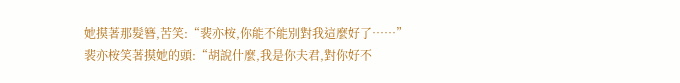她摸著那髮簪,苦笑:“裴亦桉,你能不能別對我這麼好了……”
裴亦桉笑著摸她的頭:“胡說什麼,我是你夫君,對你好不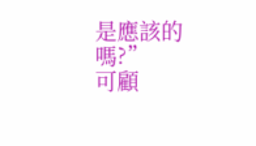是應該的嗎?”
可顧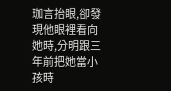珈言抬眼,卻發現他眼裡看向她時,分明跟三年前把她當小孩時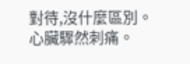對待,沒什麼區別。
心臟驟然刺痛。